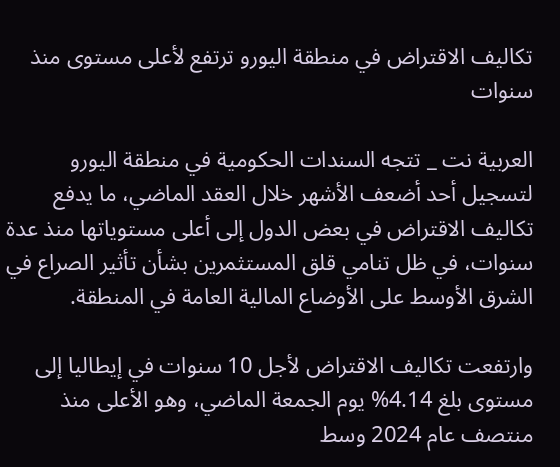تكاليف الاقتراض في منطقة اليورو ترتفع لأعلى مستوى منذ سنوات

العربية نت _ تتجه السندات الحكومية في منطقة اليورو لتسجيل أحد أضعف الأشهر خلال العقد الماضي، ما يدفع تكاليف الاقتراض في بعض الدول إلى أعلى مستوياتها منذ عدة سنوات، في ظل تنامي قلق المستثمرين بشأن تأثير الصراع في الشرق الأوسط على الأوضاع المالية العامة في المنطقة.

وارتفعت تكاليف الاقتراض لأجل 10 سنوات في إيطاليا إلى مستوى بلغ 4.14% يوم الجمعة الماضي، وهو الأعلى منذ منتصف عام 2024 وسط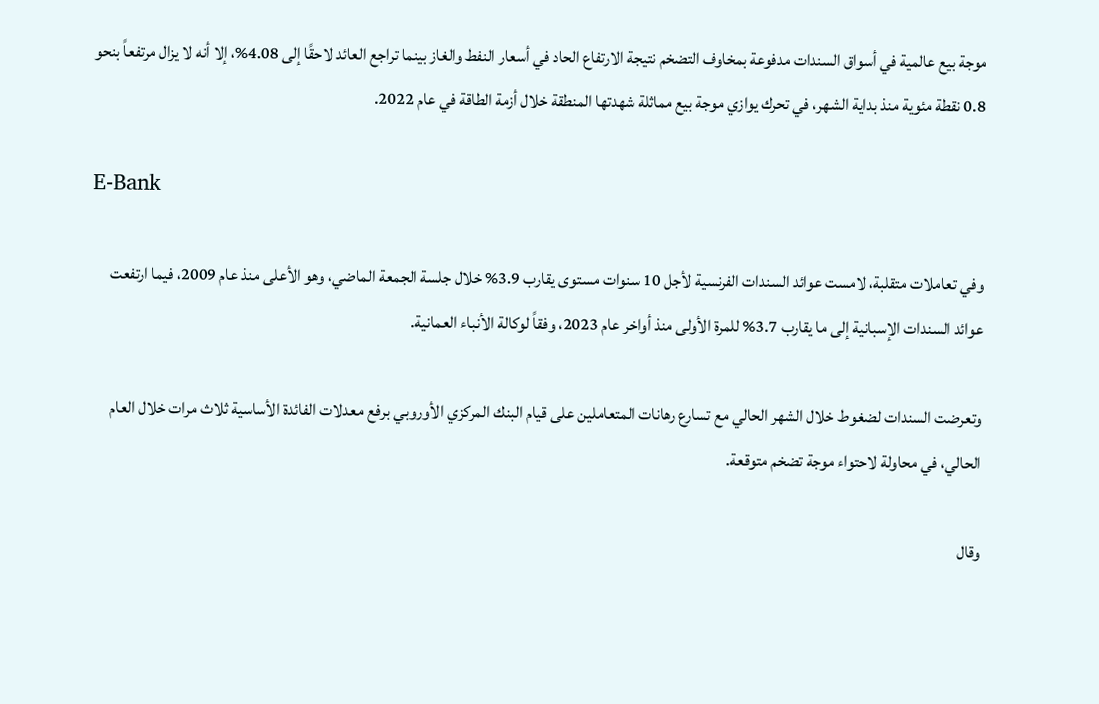موجة بيع عالمية في أسواق السندات مدفوعة بمخاوف التضخم نتيجة الارتفاع الحاد في أسعار النفط والغاز بينما تراجع العائد لاحقًا إلى 4.08%، إلا أنه لا يزال مرتفعاً بنحو 0.8 نقطة مئوية منذ بداية الشهر، في تحرك يوازي موجة بيع مماثلة شهدتها المنطقة خلال أزمة الطاقة في عام 2022.

E-Bank

وفي تعاملات متقلبة، لامست عوائد السندات الفرنسية لأجل 10 سنوات مستوى يقارب 3.9% خلال جلسة الجمعة الماضي، وهو الأعلى منذ عام 2009، فيما ارتفعت عوائد السندات الإسبانية إلى ما يقارب 3.7% للمرة الأولى منذ أواخر عام 2023، وفقاً لوكالة الأنباء العمانية.

وتعرضت السندات لضغوط خلال الشهر الحالي مع تسارع رهانات المتعاملين على قيام البنك المركزي الأوروبي برفع معدلات الفائدة الأساسية ثلاث مرات خلال العام الحالي، في محاولة لاحتواء موجة تضخم متوقعة.

وقال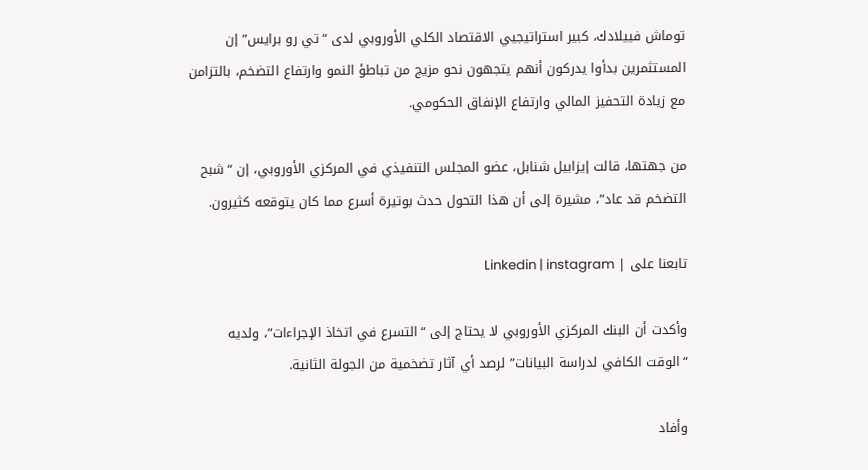توماش فييلادك، كبير استراتيجيي الاقتصاد الكلي الأوروبي لدى “تي رو برايس” إن المستثمرين بدأوا يدركون أنهم يتجهون نحو مزيج من تباطؤ النمو وارتفاع التضخم، بالتزامن مع زيادة التحفيز المالي وارتفاع الإنفاق الحكومي.

من جهتها، قالت إيزابيل شنابل، عضو المجلس التنفيذي في المركزي الأوروبي، إن “شبح التضخم قد عاد”، مشيرة إلى أن هذا التحول حدث بوتيرة أسرع مما كان يتوقعه كثيرون.

تابعنا على | Linkedin | instagram

وأكدت أن البنك المركزي الأوروبي لا يحتاج إلى “التسرع في اتخاذ الإجراءات”، ولديه “الوقت الكافي لدراسة البيانات” لرصد أي آثار تضخمية من الجولة الثانية.

وأفاد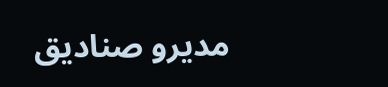مديرو صناديق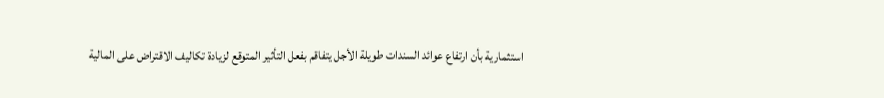استثمارية بأن ارتفاع عوائد السندات طويلة الأجل يتفاقم بفعل التأثير المتوقع لزيادة تكاليف الاقتراض على المالية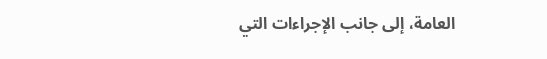العامة، إلى جانب الإجراءات التي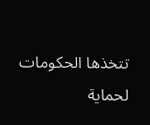تتخذها الحكومات لحماية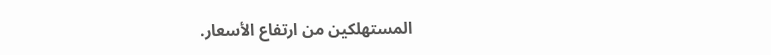المستهلكين من ارتفاع الأسعار.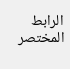الرابط المختصر